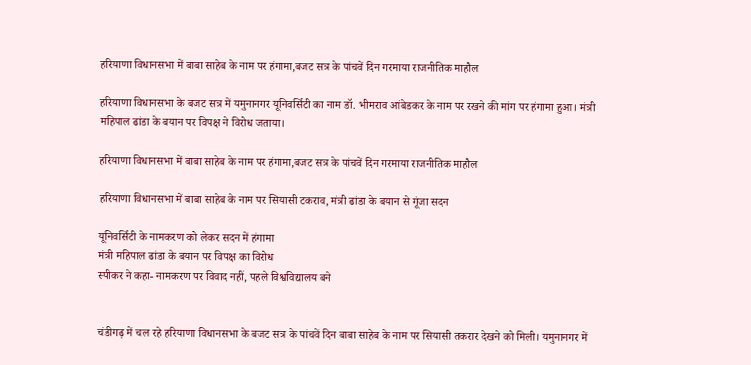हरियाणा विधानसभा में बाबा साहेब के नाम पर हंगामा,बजट सत्र के पांचवें दिन गरमाया राजनीतिक माहौल

हरियाणा विधानसभा के बजट सत्र में यमुनानगर यूनिवर्सिटी का नाम डॉ. भीमराव आंबेडकर के नाम पर रखने की मांग पर हंगामा हुआ। मंत्री महिपाल ढांडा के बयान पर विपक्ष ने विरोध जताया।

हरियाणा विधानसभा में बाबा साहेब के नाम पर हंगामा,बजट सत्र के पांचवें दिन गरमाया राजनीतिक माहौल

हरियाणा विधानसभा में बाबा साहेब के नाम पर सियासी टकराव, मंत्री ढांडा के बयान से गूंजा सदन

यूनिवर्सिटी के नामकरण को लेकर सदन में हंगामा
मंत्री महिपाल ढांडा के बयान पर विपक्ष का विरोध
स्पीकर ने कहा- नामकरण पर विवाद नहीं, पहले विश्वविद्यालय बने


चंडीगढ़ में चल रहे हरियाणा विधानसभा के बजट सत्र के पांचवें दिन बाबा साहेब के नाम पर सियासी तकरार देखने को मिली। यमुनानगर में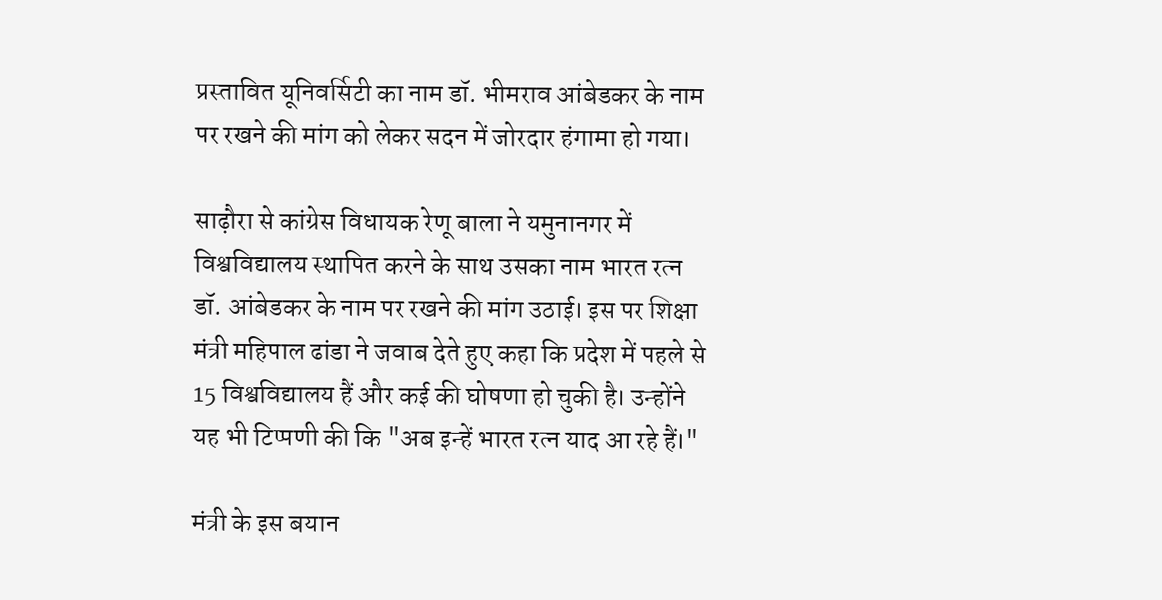प्रस्तावित यूनिवर्सिटी का नाम डॉ. भीमराव आंबेडकर के नाम पर रखने की मांग को लेकर सदन में जोरदार हंगामा हो गया।

साढ़ौरा से कांग्रेस विधायक रेणू बाला ने यमुनानगर में विश्वविद्यालय स्थापित करने के साथ उसका नाम भारत रत्न डॉ. आंबेडकर के नाम पर रखने की मांग उठाई। इस पर शिक्षा मंत्री महिपाल ढांडा ने जवाब देते हुए कहा कि प्रदेश में पहले से 15 विश्वविद्यालय हैं और कई की घोषणा हो चुकी है। उन्होंने यह भी टिप्पणी की कि "अब इन्हें भारत रत्न याद आ रहे हैं।"

मंत्री के इस बयान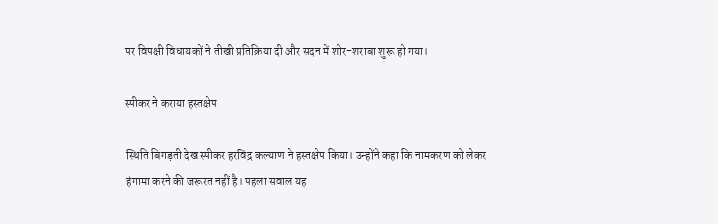पर विपक्षी विधायकों ने तीखी प्रतिक्रिया दी और सदन में शोर-शराबा शुरू हो गया।

स्पीकर ने कराया हस्तक्षेप

स्थिति बिगड़ती देख स्पीकर हरविंद्र कल्याण ने हस्तक्षेप किया। उन्होंने कहा कि नामकरण को लेकर हंगामा करने की जरूरत नहीं है। पहला सवाल यह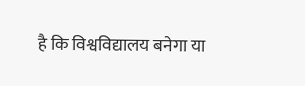है कि विश्वविद्यालय बनेगा या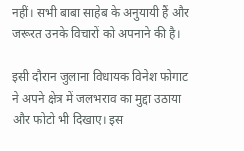नहीं। सभी बाबा साहेब के अनुयायी हैं और जरूरत उनके विचारों को अपनाने की है।

इसी दौरान जुलाना विधायक विनेश फोगाट ने अपने क्षेत्र में जलभराव का मुद्दा उठाया और फोटो भी दिखाए। इस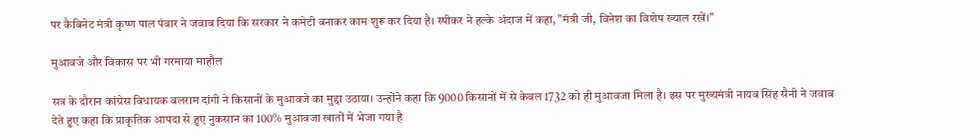पर कैबिनेट मंत्री कृष्ण पाल पंवार ने जवाब दिया कि सरकार ने कमेटी बनाकर काम शुरू कर दिया है। स्पीकर ने हल्के अंदाज में कहा, "मंत्री जी, विनेश का विशेष ख्याल रखें।"

मुआवजे और विकास पर भी गरमाया माहौल

सत्र के दौरान कांग्रेस विधायक बलराम दांगी ने किसानों के मुआवजे का मुद्दा उठाया। उन्होंने कहा कि 9000 किसानों में से केवल 1732 को ही मुआवजा मिला है। इस पर मुख्यमंत्री नायब सिंह सैनी ने जवाब देते हुए कहा कि प्राकृतिक आपदा से हुए नुकसान का 100% मुआवजा खातों में भेजा गया है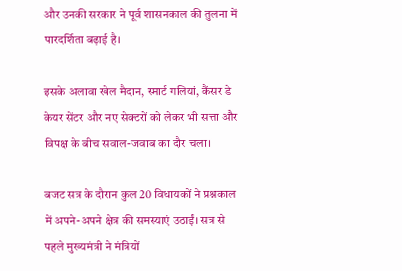और उनकी सरकार ने पूर्व शासनकाल की तुलना में पारदर्शिता बढ़ाई है।

इसके अलावा खेल मैदान, स्मार्ट गलियां, कैंसर डे केयर सेंटर और नए सेक्टरों को लेकर भी सत्ता और विपक्ष के बीच सवाल-जवाब का दौर चला।

बजट सत्र के दौरान कुल 20 विधायकों ने प्रश्नकाल में अपने-अपने क्षेत्र की समस्याएं उठाईं। सत्र से पहले मुख्यमंत्री ने मंत्रियों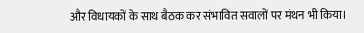और विधायकों के साथ बैठक कर संभावित सवालों पर मंथन भी किया।